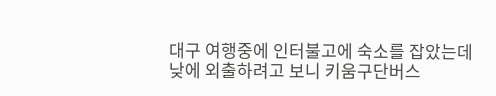대구 여행중에 인터불고에 숙소를 잡았는데 낮에 외출하려고 보니 키움구단버스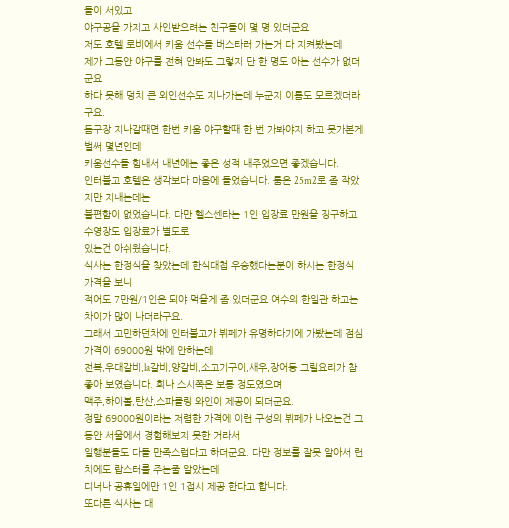들이 서있고
야구공을 가지고 사인받으려는 친구들이 몇 명 있더군요
저도 호텔 로비에서 키움 선수들 버스타러 가는거 다 지켜봤는데
제가 그동안 야구를 전혀 안봐도 그렇지 단 한 명도 아는 선수가 없더군요
하다 못해 덩치 큰 외인선수도 지나가는데 누군지 이름도 모르겠더라구요.
돔구장 지나갈때면 한번 키움 야구할때 한 번 가봐야지 하고 못가본게 벌써 몇년인데
키움선수들 힘내서 내년에는 좋은 성적 내주었으면 좋겠습니다.
인터불고 호텔은 생각보다 마음에 들었습니다. 룸은 25m2로 좀 작았지만 지내는데는
불편함이 없었습니다. 다만 헬스센타는 1인 입장료 만원을 징구하고 수영장도 입장료가 별도로
있는건 아쉬웠습니다.
식사는 한정식을 찾았는데 한식대첩 우승했다는분이 하시는 한정식 가격을 보니
적어도 7만원/1인은 되야 먹을게 좀 있더군요 여수의 한일관 하고는 차이가 많이 나더라구요.
그래서 고민하던차에 인터불고가 뷔페가 유명하다기에 가봤는데 점심 가격이 69000원 밖에 안하는데
전복,우대갈비,la갈비,양갈비,소고기구이,새우,장어등 그릴요리가 참 좋아 보였습니다. 회나 스시쪽은 보통 정도였으며
맥주,하이볼,탄산,스파클링 와인이 제공이 되더군요.
정말 69000원이라는 저렴한 가격에 이런 구성의 뷔페가 나오는건 그동안 서울에서 경험해보지 못한 거라서
일행분들도 다들 만족스럽다고 하더군요. 다만 정보를 잘못 알아서 런치에도 랍스터를 주는줄 알았는데
디너나 공휴일에만 1인 1접시 제공 한다고 합니다.
또다른 식사는 대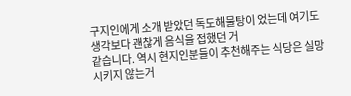구지인에게 소개 받았던 독도해물탕이 었는데 여기도 생각보다 괜찮게 음식을 접했던 거
같습니다. 역시 현지인분들이 추천해주는 식당은 실망시키지 않는거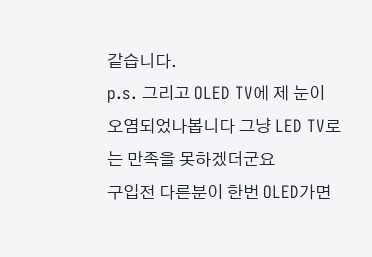같습니다.
p.s. 그리고 OLED TV에 제 눈이 오염되었나봅니다 그냥 LED TV로는 만족을 못하겠더군요
구입전 다른분이 한번 OLED가면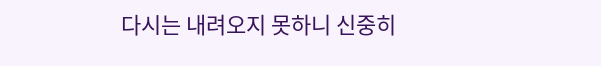다시는 내려오지 못하니 신중히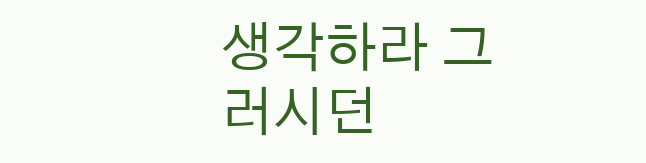생각하라 그러시던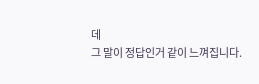데
그 말이 정답인거 같이 느껴집니다.